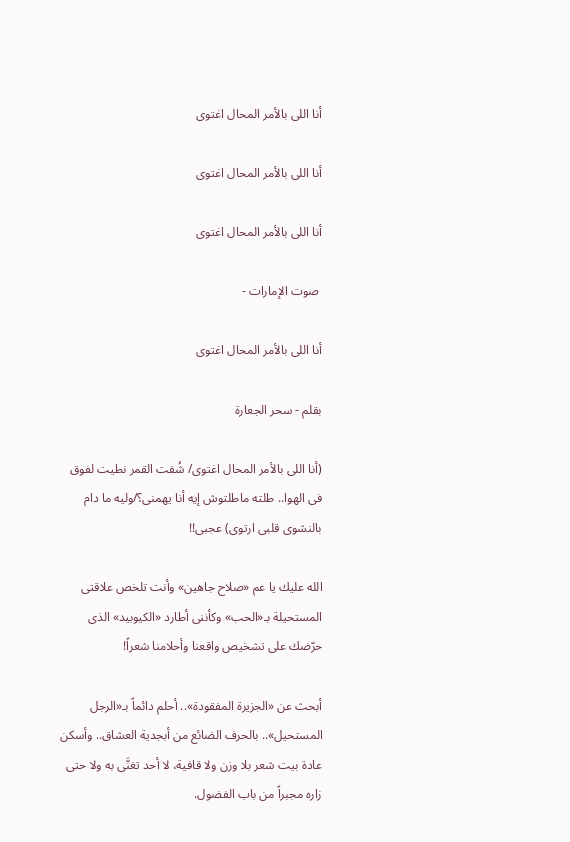أنا اللى بالأمر المحال اغتوى

أنا اللى بالأمر المحال اغتوى

أنا اللى بالأمر المحال اغتوى

 صوت الإمارات -

أنا اللى بالأمر المحال اغتوى

بقلم - سحر الجعارة

(أنا اللى بالأمر المحال اغتوى/ شُفت القمر نطيت لفوق فى الهوا.. طلته ماطلتوش إيه أنا يهمنى؟/وليه ما دام بالنشوى قلبى ارتوى) عجبى!!

الله عليك يا عم «صلاح جاهين» وأنت تلخص علاقتى المستحيلة بـ«الحب» وكأننى أطارد «الكيوبيد» الذى حرّضك على تشخيص واقعنا وأحلامنا شعراً!

أبحث عن «الجزيرة المفقودة».. أحلم دائماً بـ«الرجل المستحيل».. بالحرف الضائع من أبجدية العشاق.. وأسكن عادة بيت شعر بلا وزن ولا قافية، لا أحد تغنَّى به ولا حتى زاره مجبراً من باب الفضول.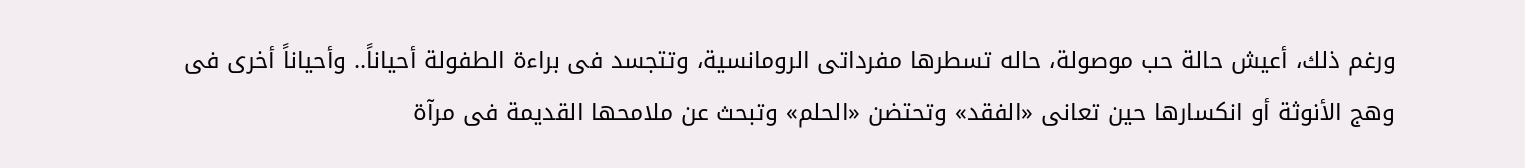ورغم ذلك، أعيش حالة حب موصولة، حاله تسطرها مفرداتى الرومانسية، وتتجسد فى براءة الطفولة أحياناً.. وأحياناً أخرى فى وهج الأنوثة أو انكسارها حين تعانى «الفقد» وتحتضن «الحلم» وتبحث عن ملامحها القديمة فى مرآة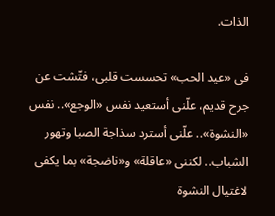الذات.

فى «عيد الحب» تحسست قلبى، فتّشت عن جرح قديم، علّنى أستعيد نفس «الوجع».. نفس «النشوة».. علّنى أسترد سذاجة الصبا وتهور الشباب.. لكننى «عاقلة» و«ناضجة» بما يكفى لاغتيال النشوة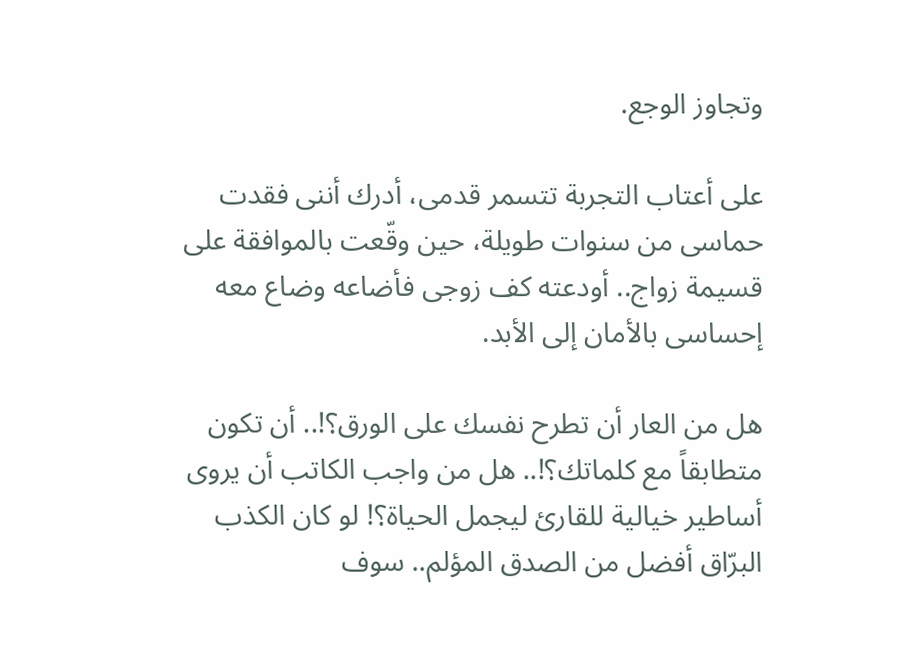وتجاوز الوجع.

على أعتاب التجربة تتسمر قدمى، أدرك أننى فقدت حماسى من سنوات طويلة، حين وقّعت بالموافقة على قسيمة زواج.. أودعته كف زوجى فأضاعه وضاع معه إحساسى بالأمان إلى الأبد.

هل من العار أن تطرح نفسك على الورق؟!.. أن تكون متطابقاً مع كلماتك؟!.. هل من واجب الكاتب أن يروى أساطير خيالية للقارئ ليجمل الحياة؟! لو كان الكذب البرّاق أفضل من الصدق المؤلم.. سوف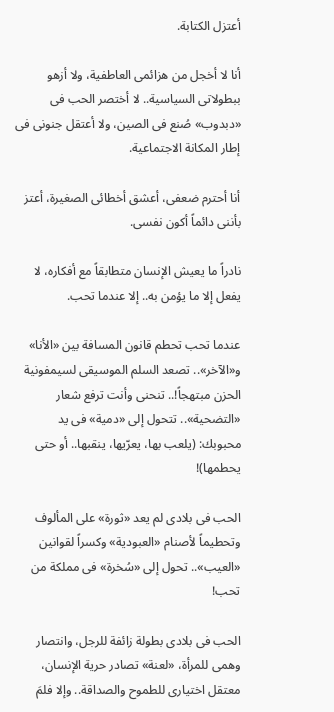أعتزل الكتابة.

أنا لا أخجل من هزائمى العاطفية، ولا أزهو ببطولاتى السياسية.. لا أختصر الحب فى «دبدوب» صُنع فى الصين، ولا أعتقل جنونى فى إطار المكانة الاجتماعية.

أنا أحترم ضعفى، أعشق أخطائى الصغيرة، أعتز بأننى دائماً أكون نفسى.

نادراً ما يعيش الإنسان متطابقاً مع أفكاره، لا يفعل إلا ما يؤمن به.. إلا عندما تحب.

عندما تحب تحطم قانون المسافة بين «الأنا» و«الآخر».. تصعد السلم الموسيقى لسيمفونية الحزن مبتهجاً!.. تنحنى وأنت ترفع شعار «التضحية».. تتحول إلى «دمية» فى يد محبوبك: (يلعب بها، يعرّيها، ينقبها.. أو حتى يحطمها)!

الحب فى بلادى لم يعد «ثورة» على المألوف وتحطيماً لأصنام «العبودية» وكسراً لقوانين «العيب».. تحول إلى «سُخرة» فى مملكة من تحب!

الحب فى بلادى بطولة زائفة للرجل، وانتصار وهمى للمرأة، «لعنة» تصادر حرية الإنسان، معتقل اختيارى للطموح والصداقة.. وإلا فلمَ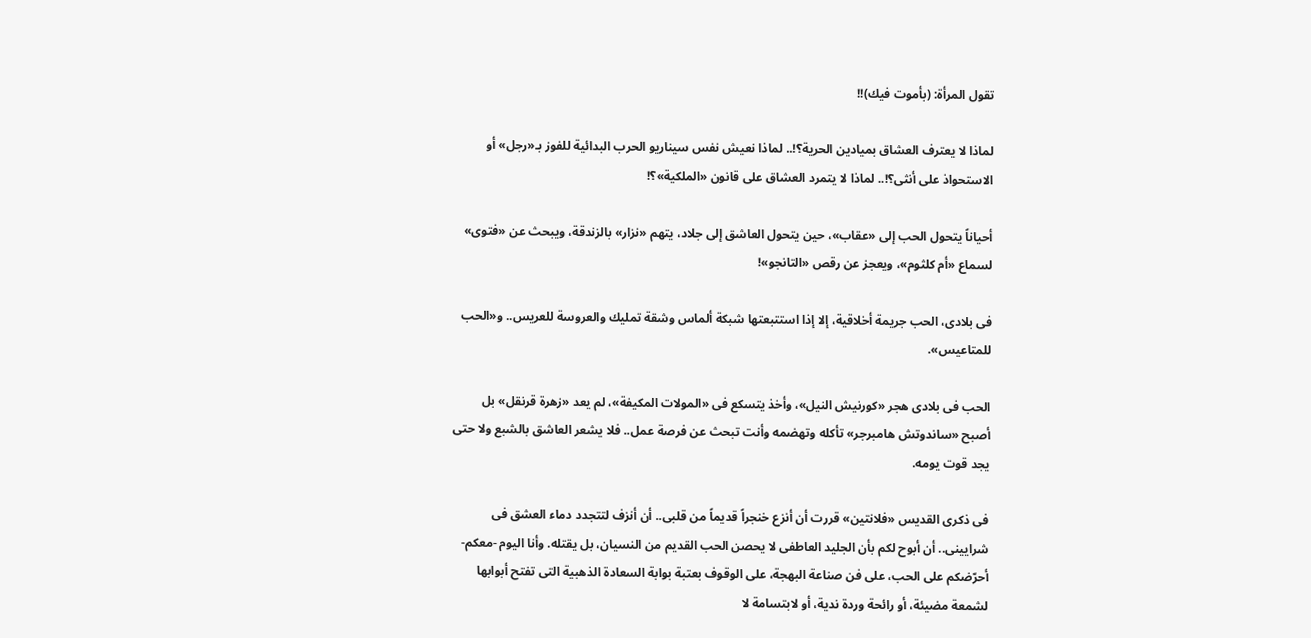تقول المرأة: (بأموت فيك)!!

لماذا لا يعترف العشاق بميادين الحرية؟!.. لماذا نعيش نفس سيناريو الحرب البدائية للفوز بـ«رجل» أو الاستحواذ على أنثى؟!.. لماذا لا يتمرد العشاق على قانون «الملكية»؟!

أحياناً يتحول الحب إلى «عقاب»، حين يتحول العاشق إلى جلاد، يتهم «نزار» بالزندقة، ويبحث عن «فتوى» لسماع «أم كلثوم»، ويعجز عن رقص «التانجو»!

فى بلادى، الحب جريمة أخلاقية، إلا إذا استتبعتها شبكة ألماس وشقة تمليك والعروسة للعريس.. و«الحب للمتاعيس».

الحب فى بلادى هجر «كورنيش النيل»، وأخذ يتسكع فى «المولات المكيفة»، لم يعد «زهرة قرنقل» بل أصبح «ساندوتش هامبرجر» تأكله وتهضمه وأنت تبحث عن فرصة عمل.. فلا يشعر العاشق بالشبع ولا حتى يجد قوت يومه.

فى ذكرى القديس «فلانتين» قررت أن أنزع خنجراً قديماً من قلبى.. أن أنزف لتتجدد دماء العشق فى شرايينى.. أن أبوح لكم بأن الجليد العاطفى لا يحصن الحب القديم من النسيان، بل يقتله. وأنا اليوم -معكم- أحرّضكم على الحب، على فن صناعة البهجة، على الوقوف بعتبة بوابة السعادة الذهبية التى تفتح أبوابها لشمعة مضيئة، أو رائحة وردة ندية، أو لابتسامة لا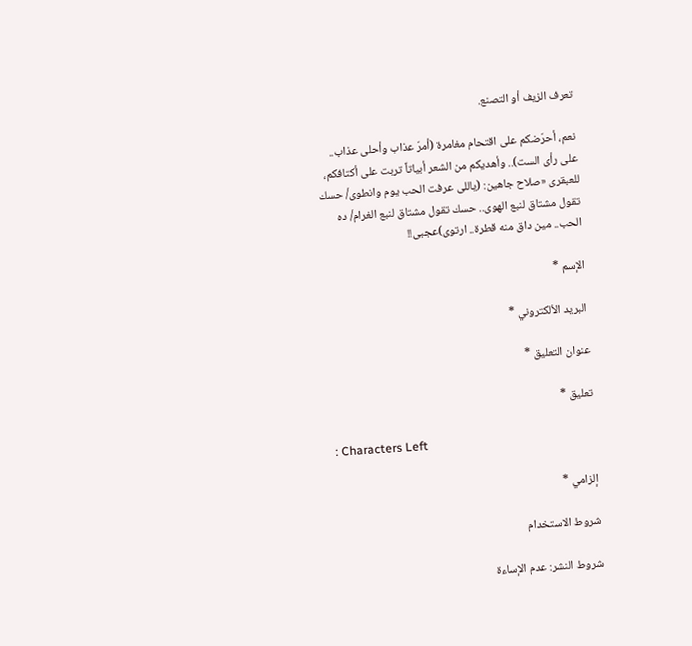تعرف الزيف أو التصنع.

نعم، أحرّضكم على اقتحام مغامرة (أمرّ عذاب وأحلى عذاب.. على رأى الست).. وأهديكم من الشعر أبياتاً تربت على أكتافكم، للعبقرى «صلاح جاهين: (ياللى عرفت الحب يوم وانطوى/ حسك تقول مشتاق لنبع الهوى.. حسك تقول مشتاق لنبع الغرام/ ده الحب.. مين داق منه قطرة.. ارتوى)عجبى!!

الإسم *

البريد الألكتروني *

عنوان التعليق *

تعليق *

: Characters Left

إلزامي *

شروط الاستخدام

شروط النشر: عدم الإساءة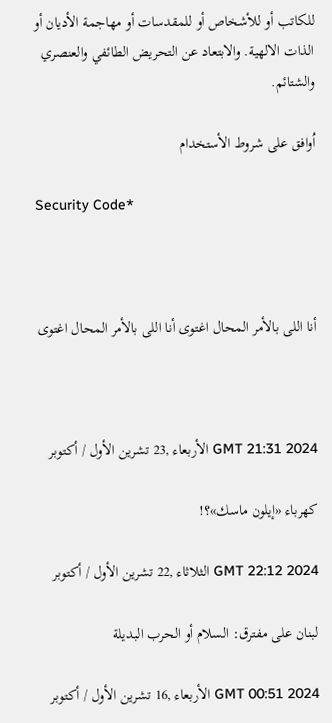للكاتب أو للأشخاص أو للمقدسات أو مهاجمة الأديان أو الذات الالهية. والابتعاد عن التحريض الطائفي والعنصري والشتائم.

اُوافق على شروط الأستخدام

Security Code*



أنا اللى بالأمر المحال اغتوى أنا اللى بالأمر المحال اغتوى



GMT 21:31 2024 الأربعاء ,23 تشرين الأول / أكتوبر

كهرباء «إيلون ماسك»؟!

GMT 22:12 2024 الثلاثاء ,22 تشرين الأول / أكتوبر

لبنان على مفترق: السلام أو الحرب البديلة

GMT 00:51 2024 الأربعاء ,16 تشرين الأول / أكتوبر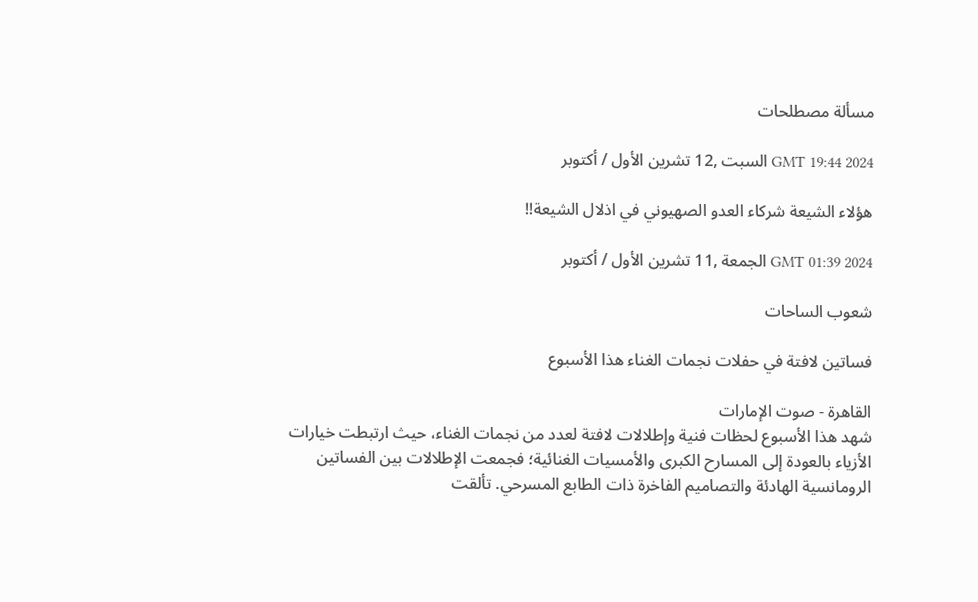مسألة مصطلحات

GMT 19:44 2024 السبت ,12 تشرين الأول / أكتوبر

هؤلاء الشيعة شركاء العدو الصهيوني في اذلال الشيعة!!

GMT 01:39 2024 الجمعة ,11 تشرين الأول / أكتوبر

شعوب الساحات

فساتين لافتة في حفلات نجمات الغناء هذا الأسبوع

القاهرة - صوت الإمارات
شهد هذا الأسبوع لحظات فنية وإطلالات لافتة لعدد من نجمات الغناء، حيث ارتبطت خيارات الأزياء بالعودة إلى المسارح الكبرى والأمسيات الغنائية؛ فجمعت الإطلالات بين الفساتين الرومانسية الهادئة والتصاميم الفاخرة ذات الطابع المسرحي. تألقت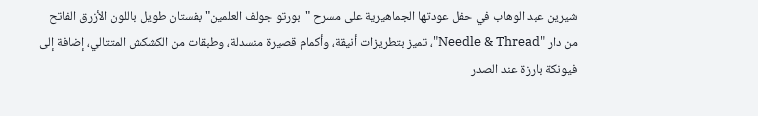شيرين عبد الوهاب في حفل عودتها الجماهيرية على مسرح "بورتو جولف العلمين" بفستان طويل باللون الأزرق الفاتح من دار "Needle & Thread"، تميز بتطريزات أنيقة، وأكمام قصيرة منسدلة، وطبقات من الكشكش المتتالي، إضافة إلى فيونكة بارزة عند الصدر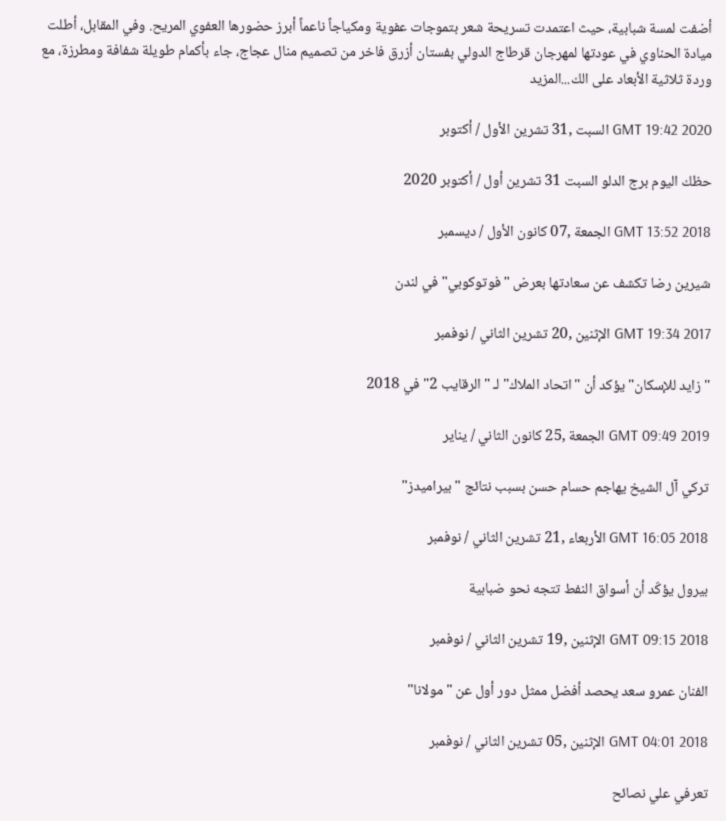أضفت لمسة شبابية، حيث اعتمدت تسريحة شعر بتموجات عفوية ومكياجاً ناعماً أبرز حضورها العفوي المريح. وفي المقابل، أطلت ميادة الحناوي في عودتها لمهرجان قرطاج الدولي بفستان أزرق فاخر من تصميم منال عجاج، جاء بأكمام طويلة شفافة ومطرزة، مع وردة ثلاثية الأبعاد على الك...المزيد

GMT 19:42 2020 السبت ,31 تشرين الأول / أكتوبر

حظك اليوم برج الدلو السبت 31 تشرين أول / أكتوبر 2020

GMT 13:52 2018 الجمعة ,07 كانون الأول / ديسمبر

شيرين رضا تكشف عن سعادتها بعرض "فوتوكوبي" في لندن

GMT 19:34 2017 الإثنين ,20 تشرين الثاني / نوفمبر

"زايد للإسكان" يؤكد أن "اتحاد الملاك" لـ "الرقايب 2" في 2018

GMT 09:49 2019 الجمعة ,25 كانون الثاني / يناير

تركي آل الشيخ يهاجم حسام حسن بسبب نتائج "بيراميدز"

GMT 16:05 2018 الأربعاء ,21 تشرين الثاني / نوفمبر

بيرول يؤكّد أن أسواق النفط تتجه نحو ضبابية

GMT 09:15 2018 الإثنين ,19 تشرين الثاني / نوفمبر

الفنان عمرو سعد يحصد أفضل ممثل دور أول عن "مولانا"

GMT 04:01 2018 الإثنين ,05 تشرين الثاني / نوفمبر

تعرفي علي نصائح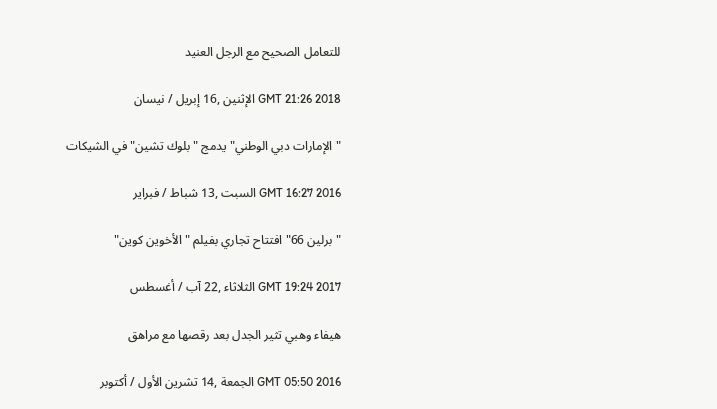للتعامل الصحيح مع الرجل العنيد

GMT 21:26 2018 الإثنين ,16 إبريل / نيسان

"الإمارات دبي الوطني" يدمج "بلوك تشين" في الشيكات

GMT 16:27 2016 السبت ,13 شباط / فبراير

"برلين 66" افتتاح تجاري بفيلم "الأخوين كوين"

GMT 19:24 2017 الثلاثاء ,22 آب / أغسطس

هيفاء وهبي تثير الجدل بعد رقصها مع مراهق

GMT 05:50 2016 الجمعة ,14 تشرين الأول / أكتوبر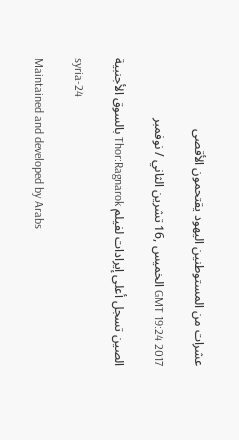عشرات من المستوطنين اليهود يقتحمون الأقصى

GMT 19:24 2017 الخميس ,16 تشرين الثاني / نوفمبر

الصين تسجل أعلى إيرادات لفيلم Thor:Ragnarok بالسوق الأجنبية

syria-24

Maintained and developed by Arabs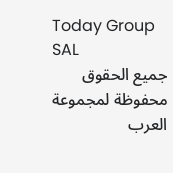Today Group SAL
جميع الحقوق محفوظة لمجموعة العرب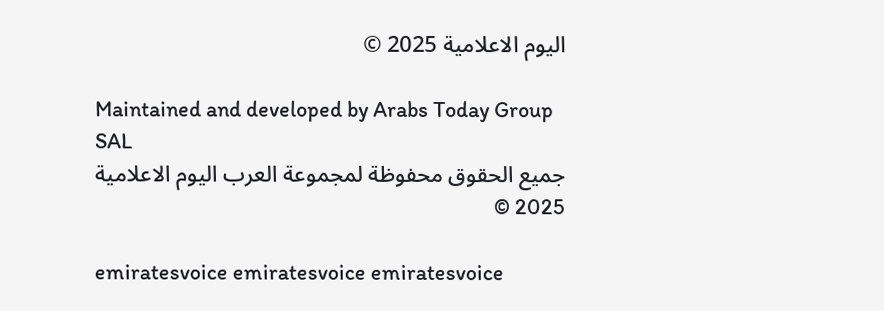اليوم الاعلامية 2025 ©

Maintained and developed by Arabs Today Group SAL
جميع الحقوق محفوظة لمجموعة العرب اليوم الاعلامية 2025 ©

emiratesvoice emiratesvoice emiratesvoice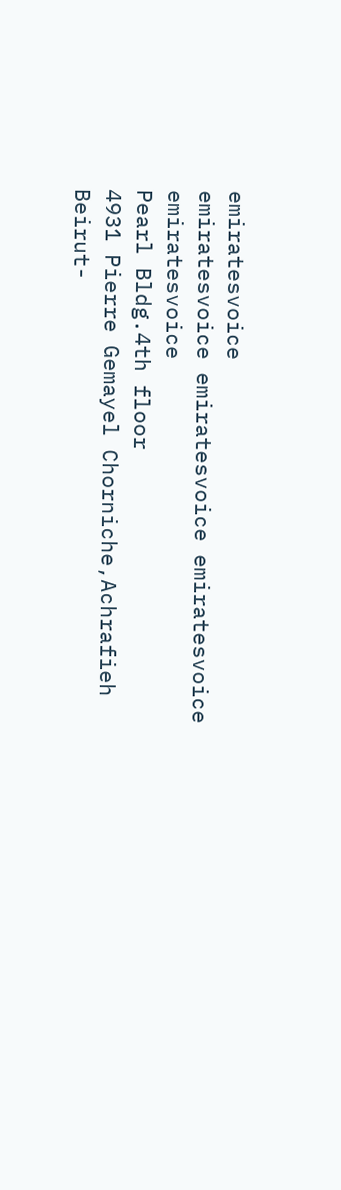emiratesvoice
emiratesvoice emiratesvoice emiratesvoice
emiratesvoice
Pearl Bldg.4th floor
4931 Pierre Gemayel Chorniche,Achrafieh
Beirut-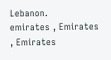Lebanon.
emirates , Emirates , Emirates